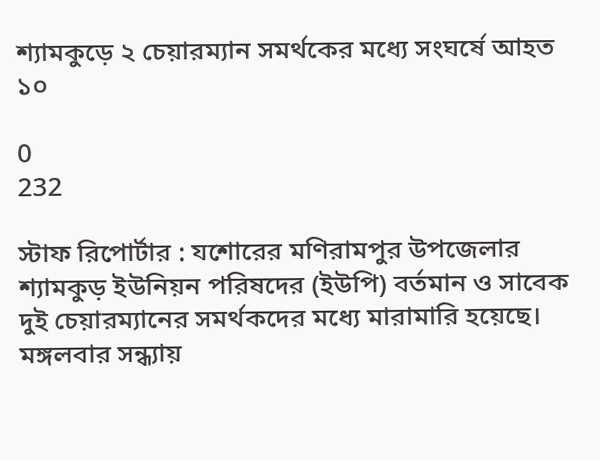শ্যামকুড়ে ২ চেয়ারম্যান সমর্থকের মধ্যে সংঘর্ষে আহত ১০

0
232

স্টাফ রিপোর্টার : যশোরের মণিরামপুর উপজেলার শ্যামকুড় ইউনিয়ন পরিষদের (ইউপি) বর্তমান ও সাবেক দুই চেয়ারম্যানের সমর্থকদের মধ্যে মারামারি হয়েছে। মঙ্গলবার সন্ধ্যায়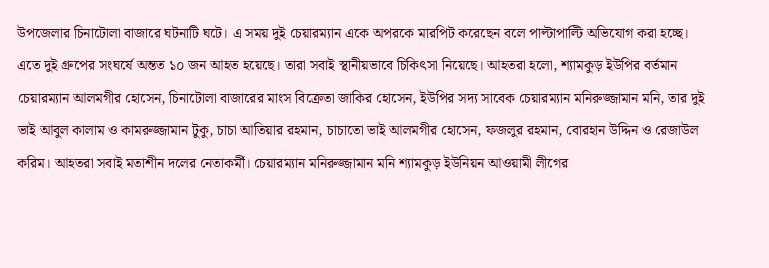উপজেলার চিনাটোলা বাজারে ঘটনাটি ঘটে। এ সময় দুই চেয়ারম্যান একে অপরকে মারপিট করেছেন বলে পাল্টাপাল্টি অভিযোগ করা হচ্ছে। এতে দুই গ্রুপের সংঘর্ষে অন্তত ১০ জন আহত হয়েছে। তারা সবাই স্থানীয়ভাবে চিকিৎসা নিয়েছে। আহতরা হলো, শ্যামকুড় ইউপির বর্তমান চেয়ারম্যান আলমগীর হোসেন, চিনাটোলা বাজারের মাংস বিক্রেতা জাকির হোসেন, ইউপির সদ্য সাবেক চেয়ারম্যান মনিরুজ্জামান মনি, তার দুই ভাই আবুল কালাম ও কামরুজ্জামান টুকু, চাচা আতিয়ার রহমান, চাচাতো ভাই আলমগীর হোসেন, ফজলুর রহমান, বোরহান উদ্দিন ও রেজাউল করিম। আহতরা সবাই মতাশীন দলের নেতাকর্মী। চেয়ারম্যান মনিরুজ্জামান মনি শ্যামকুড় ইউনিয়ন আওয়ামী লীগের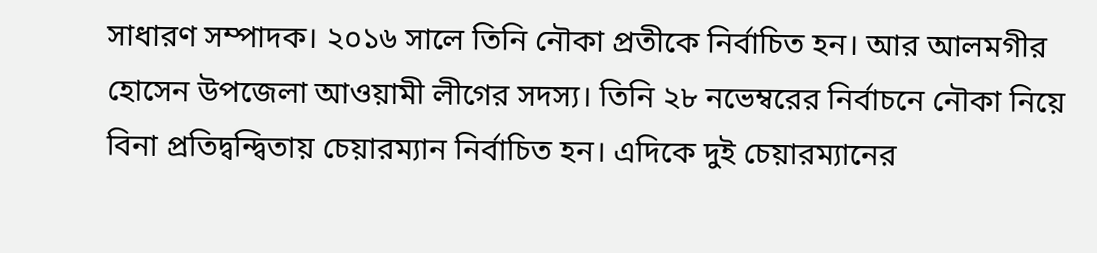সাধারণ সম্পাদক। ২০১৬ সালে তিনি নৌকা প্রতীকে নির্বাচিত হন। আর আলমগীর হোসেন উপজেলা আওয়ামী লীগের সদস্য। তিনি ২৮ নভেম্বরের নির্বাচনে নৌকা নিয়ে বিনা প্রতিদ্বন্দ্বিতায় চেয়ারম্যান নির্বাচিত হন। এদিকে দুই চেয়ারম্যানের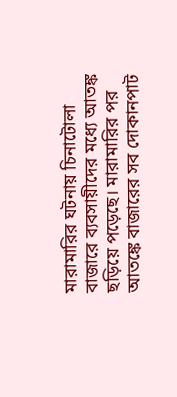মারামারির ঘটনায় চিনাটোলা বাজারে ব্যবসায়ীদের মধ্যে আতঙ্ক ছড়িয়ে পড়েছে। মারামারির পর আতঙ্কে বাজারের সব দোকানপাট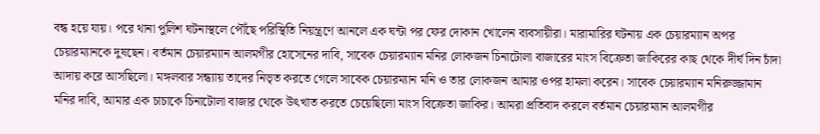বন্ধ হয়ে যায়। পরে থানা পুলিশ ঘটনাস্থলে পৌঁছে পরিস্থিতি নিয়ন্ত্রণে আনলে এক ঘন্টা পর ফের দোকান খোলেন ব্যবসায়ীরা। মারামারির ঘটনায় এক চেয়ারম্যান অপর চেয়ারম্যানকে দুষছেন। বর্তমান চেয়ারম্যান আলমগীর হোসেনের দাবি, সাবেক চেয়ারম্যান মনির লোকজন চিনাটোলা বাজারের মাংস বিক্রেতা জাকিরের কাছ থেকে দীর্ঘ দিন চাঁদা আদায় করে আসছিলো। মঙ্গলবার সন্ধ্যায় তাদের নিভৃত করতে গেলে সাবেক চেয়ারম্যান মনি ও তার লোকজন আমার ওপর হামলা করেন। সাবেক চেয়ারম্যান মনিরুজ্জামান মনির দাবি, আমার এক চাচাকে চিনাটোলা বাজার থেকে উৎখাত করতে চেয়েছিলো মাংস বিক্রেতা জাকির। আমরা প্রতিবাদ করলে বর্তমান চেয়ারম্যান আলমগীর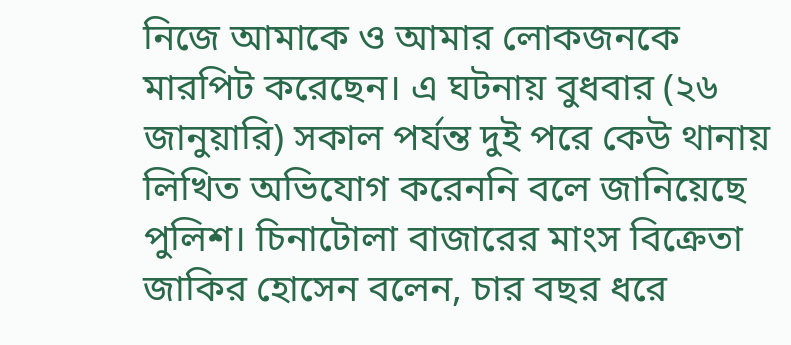নিজে আমাকে ও আমার লোকজনকে মারপিট করেছেন। এ ঘটনায় বুধবার (২৬ জানুয়ারি) সকাল পর্যন্ত দুই পরে কেউ থানায় লিখিত অভিযোগ করেননি বলে জানিয়েছে পুলিশ। চিনাটোলা বাজারের মাংস বিক্রেতা জাকির হোসেন বলেন, চার বছর ধরে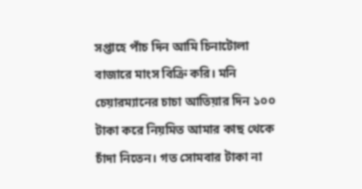সপ্তাহে পাঁচ দিন আমি চিনাটোলা বাজারে মাংস বিক্রি করি। মনি চেয়ারম্যানের চাচা আতিয়ার দিন ১০০ টাকা করে নিয়মিত আমার কাছ থেকে চাঁদা নিতেন। গত সোমবার টাকা না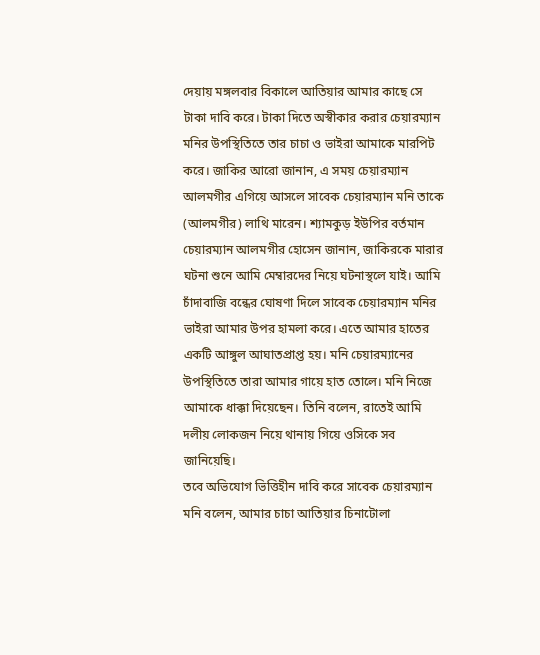দেয়ায় মঙ্গলবার বিকালে আতিয়ার আমার কাছে সে টাকা দাবি করে। টাকা দিতে অস্বীকার করার চেয়ারম্যান মনির উপস্থিতিতে তার চাচা ও ভাইরা আমাকে মারপিট করে। জাকির আরো জানান, এ সময় চেয়ারম্যান আলমগীর এগিয়ে আসলে সাবেক চেয়ারম্যান মনি তাকে (আলমগীর) লাথি মারেন। শ্যামকুড় ইউপির বর্তমান চেয়ারম্যান আলমগীর হোসেন জানান, জাকিরকে মারার ঘটনা শুনে আমি মেম্বারদের নিয়ে ঘটনাস্থলে যাই। আমি চাঁদাবাজি বন্ধের ঘোষণা দিলে সাবেক চেয়ারম্যান মনির ভাইরা আমার উপর হামলা করে। এতে আমার হাতের একটি আঙ্গুল আঘাতপ্রাপ্ত হয়। মনি চেয়ারম্যানের উপস্থিতিতে তারা আমার গায়ে হাত তোলে। মনি নিজে আমাকে ধাক্কা দিয়েছেন। তিনি বলেন, রাতেই আমি দলীয় লোকজন নিয়ে থানায় গিয়ে ওসিকে সব জানিয়েছি।
তবে অভিযোগ ভিত্তিহীন দাবি করে সাবেক চেয়ারম্যান মনি বলেন, আমার চাচা আতিয়ার চিনাটোলা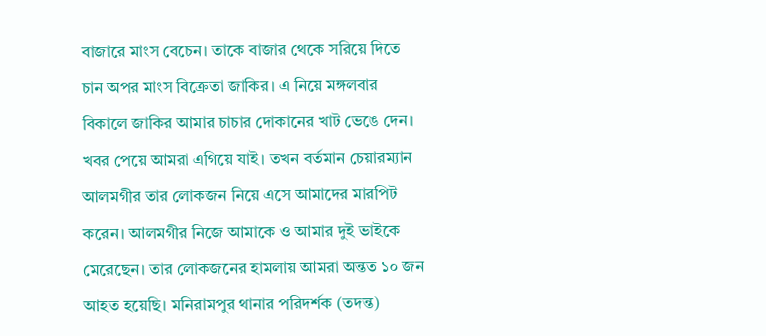বাজারে মাংস বেচেন। তাকে বাজার থেকে সরিয়ে দিতে চান অপর মাংস বিক্রেতা জাকির। এ নিয়ে মঙ্গলবার বিকালে জাকির আমার চাচার দোকানের খাট ভেঙে দেন। খবর পেয়ে আমরা এগিয়ে যাই। তখন বর্তমান চেয়ারম্যান আলমগীর তার লোকজন নিয়ে এসে আমাদের মারপিট করেন। আলমগীর নিজে আমাকে ও আমার দুই ভাইকে মেরেছেন। তার লোকজনের হামলায় আমরা অন্তত ১০ জন আহত হয়েছি। মনিরামপুর থানার পরিদর্শক (তদন্ত)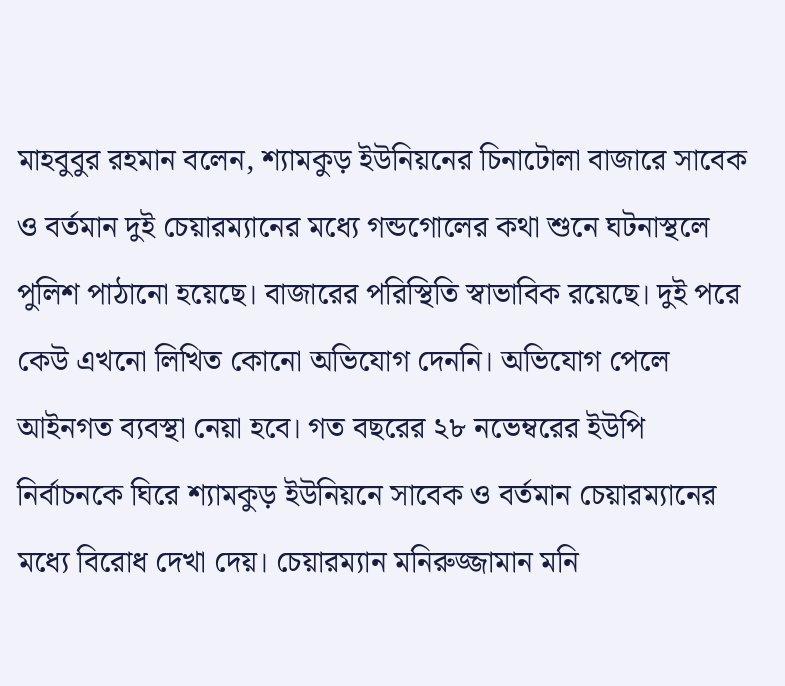মাহবুবুর রহমান বলেন, শ্যামকুড় ইউনিয়নের চিনাটোলা বাজারে সাবেক ও বর্তমান দুই চেয়ারম্যানের মধ্যে গন্ডগোলের কথা শুনে ঘটনাস্থলে পুলিশ পাঠানো হয়েছে। বাজারের পরিস্থিতি স্বাভাবিক রয়েছে। দুই পরে কেউ এখনো লিখিত কোনো অভিযোগ দেননি। অভিযোগ পেলে আইনগত ব্যবস্থা নেয়া হবে। গত বছরের ২৮ নভেম্বরের ইউপি নির্বাচনকে ঘিরে শ্যামকুড় ইউনিয়নে সাবেক ও বর্তমান চেয়ারম্যানের মধ্যে বিরোধ দেখা দেয়। চেয়ারম্যান মনিরুজ্জামান মনি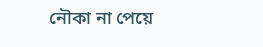নৌকা না পেয়ে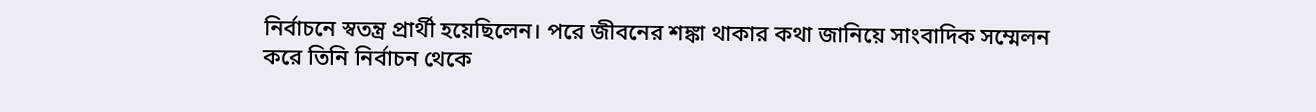নির্বাচনে স্বতন্ত্র প্রার্থী হয়েছিলেন। পরে জীবনের শঙ্কা থাকার কথা জানিয়ে সাংবাদিক সম্মেলন করে তিনি নির্বাচন থেকে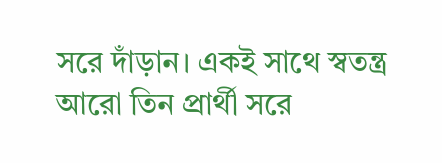সরে দাঁড়ান। একই সাথে স্বতন্ত্র আরো তিন প্রার্থী সরে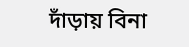দাঁড়ায় বিনা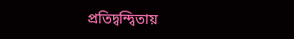প্রতিদ্বন্দ্বিতায়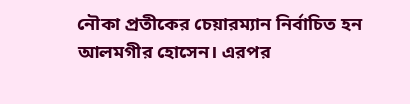নৌকা প্রতীকের চেয়ারম্যান নির্বাচিত হন আলমগীর হোসেন। এরপর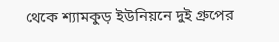থেকে শ্যামকুড় ইউনিয়নে দুই গ্রুপের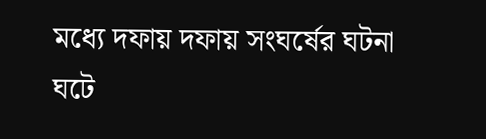মধ্যে দফায় দফায় সংঘর্ষের ঘটনা ঘটে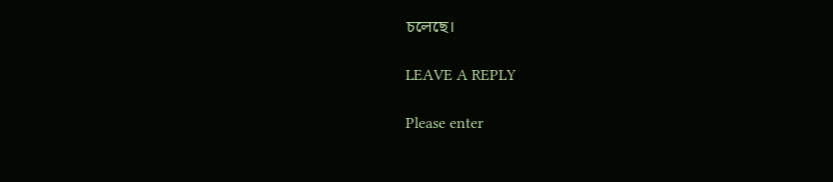চলেছে।

LEAVE A REPLY

Please enter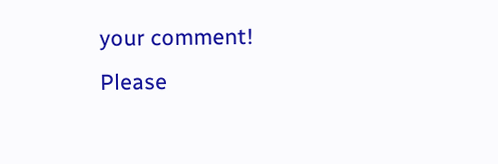your comment!
Please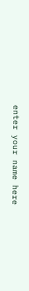enter your name here